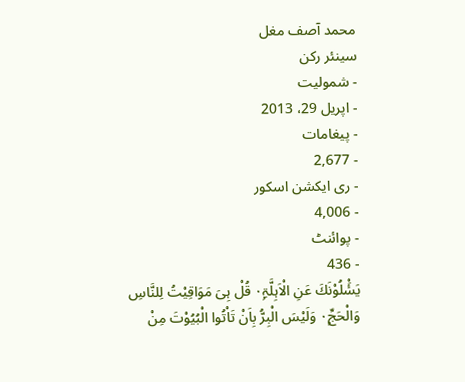محمد آصف مغل
سینئر رکن
- شمولیت
- اپریل 29، 2013
- پیغامات
- 2,677
- ری ایکشن اسکور
- 4,006
- پوائنٹ
- 436
يَسَْٔلُوْنَكَ عَنِ الْاَہِلَّۃِ۰ۭ قُلْ ہِىَ مَوَاقِيْتُ لِلنَّاسِ وَالْحَجِّ۰ۭ وَلَيْسَ الْبِرُّ بِاَنْ تَاْتُوا الْبُيُوْتَ مِنْ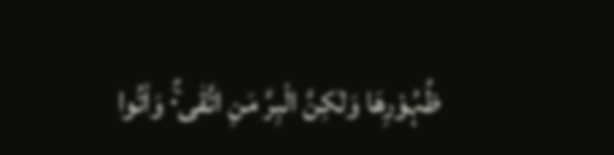ظُہُوْرِھَا وَلٰكِنَّ الْبِرَّ مَنِ اتَّقٰى۰ۚ وَاْتُوا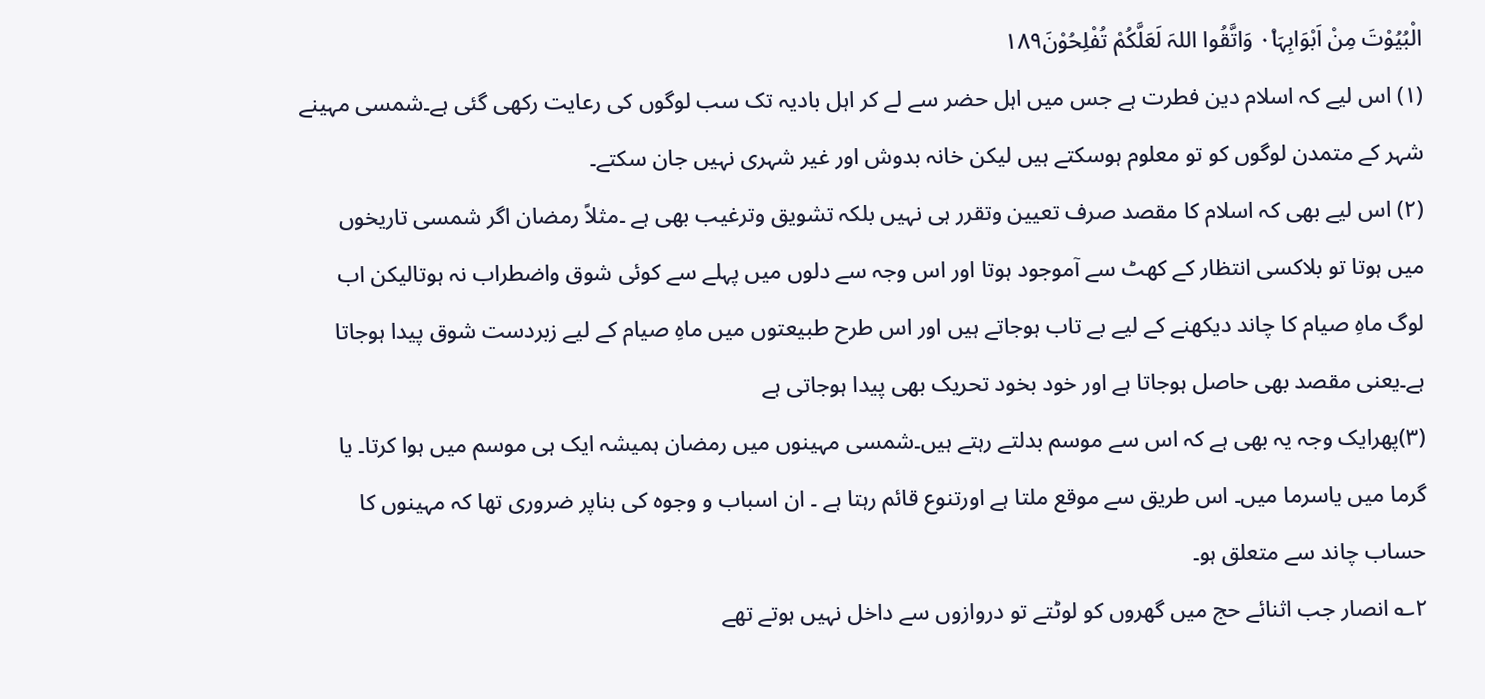الْبُيُوْتَ مِنْ اَبْوَابِہَا۰۠ وَاتَّقُوا اللہَ لَعَلَّكُمْ تُفْلِحُوْنَ۱۸۹
(۱) اس لیے کہ اسلام دین فطرت ہے جس میں اہل حضر سے لے کر اہل بادیہ تک سب لوگوں کی رعایت رکھی گئی ہے۔شمسی مہینے شہر کے متمدن لوگوں کو تو معلوم ہوسکتے ہیں لیکن خانہ بدوش اور غیر شہری نہیں جان سکتے۔
(۲) اس لیے بھی کہ اسلام کا مقصد صرف تعیین وتقرر ہی نہیں بلکہ تشویق وترغیب بھی ہے ۔مثلاً رمضان اگر شمسی تاریخوں میں ہوتا تو بلاکسی انتظار کے کھٹ سے آموجود ہوتا اور اس وجہ سے دلوں میں پہلے سے کوئی شوق واضطراب نہ ہوتالیکن اب لوگ ماہِ صیام کا چاند دیکھنے کے لیے بے تاب ہوجاتے ہیں اور اس طرح طبیعتوں میں ماہِ صیام کے لیے زبردست شوق پیدا ہوجاتا ہے۔یعنی مقصد بھی حاصل ہوجاتا ہے اور خود بخود تحریک بھی پیدا ہوجاتی ہے
(۳)پھرایک وجہ یہ بھی ہے کہ اس سے موسم بدلتے رہتے ہیں۔شمسی مہینوں میں رمضان ہمیشہ ایک ہی موسم میں ہوا کرتا۔ یا گرما میں یاسرما میں۔ اس طریق سے موقع ملتا ہے اورتنوع قائم رہتا ہے ۔ ان اسباب و وجوہ کی بناپر ضروری تھا کہ مہینوں کا حساب چاند سے متعلق ہو۔
۲؎ انصار جب اثنائے حج میں گھروں کو لوٹتے تو دروازوں سے داخل نہیں ہوتے تھے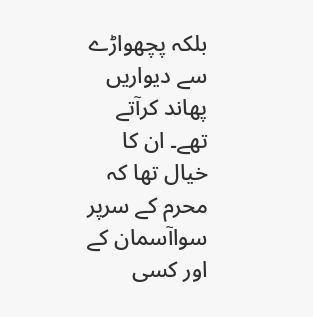بلکہ پچھواڑے سے دیواریں پھاند کرآتے تھے۔ ان کا خیال تھا کہ محرم کے سرپر سواآسمان کے اور کسی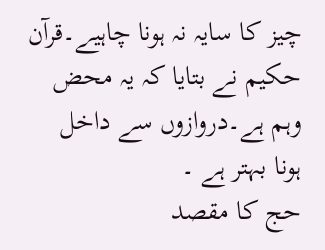چیز کا سایہ نہ ہونا چاہیے۔قرآن حکیم نے بتایا کہ یہ محض وہم ہے۔دروازوں سے داخل ہونا بہتر ہے ۔
حج کا مقصد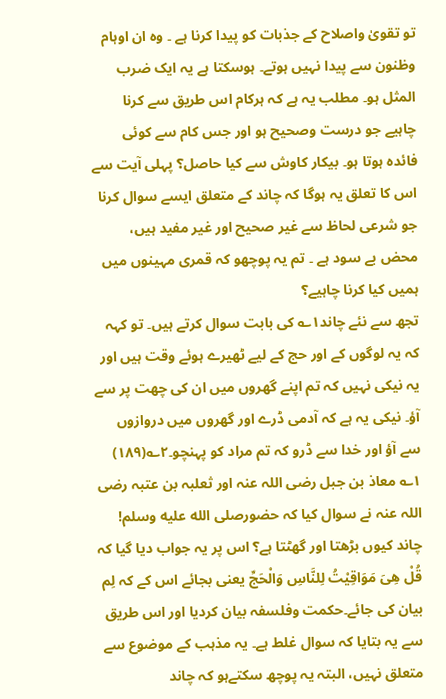تو تقویٰ واصلاح کے جذبات کو پیدا کرنا ہے ۔ وہ ان اوہام وظنون سے پیدا نہیں ہوتے۔ ہوسکتا ہے یہ ایک ضرب المثل ہو۔ مطلب یہ ہے کہ ہرکام اس طریق سے کرنا چاہیے جو درست وصحیح ہو اور جس کام سے کوئی فائدہ ہوتا ہو۔ بیکار کاوش سے کیا حاصل؟ پہلی آیت سے اس کا تعلق یہ ہوگا کہ چاند کے متعلق ایسے سوال کرنا جو شرعی لحاظ سے غیر صحیح اور غیر مفید ہیں، محض بے سود ہے ۔ تم یہ پوچھو کہ قمری مہینوں میں ہمیں کیا کرنا چاہیے؟
تجھ سے نئے چاند۱؎ کی بابت سوال کرتے ہیں۔ تو کہہ کہ یہ لوگوں کے اور حج کے لیے ٹھیرے ہوئے وقت ہیں اور یہ نیکی نہیں کہ تم اپنے گھروں میں ان کی چھت پر سے آؤ۔ نیکی یہ ہے کہ آدمی ڈرے اور گھروں میں دروازوں سے آؤ اور خدا سے ڈرو کہ تم مراد کو پہنچو۔۲؎(۱۸۹)
۱؎ معاذ بن جبل رضی اللہ عنہ اور ثعلبہ بن عتبہ رضی اللہ عنہ نے سوال کیا کہ حضورصلى الله عليه وسلم! چاند کیوں بڑھتا اور گھٹتا ہے؟ اس پر یہ جواب دیا گیا کہ قُلْ ھِیَ مَوَاقِیْتُ لِلنَّاسِ وَالْحَجِّ یعنی بجائے اس کے کہ لِم بیان کی جائے۔حکمت وفلسفہ بیان کردیا اور اس طریق سے یہ بتایا کہ سوال غلط ہے۔ یہ مذہب کے موضوع سے متعلق نہیں، البتہ یہ پوچھ سکتےہو کہ چاند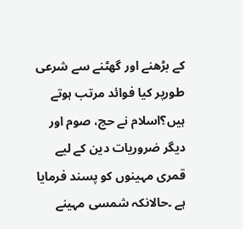کے بڑھنے اور گھٹنے سے شرعی طورپر کیا فوائد مرتب ہوتے ہیں؟اسلام نے حج، صوم اور دیگر ضروریات دین کے لیے قمری مہینوں کو پسند فرمایا ہے ۔حالانکہ شمسی مہینے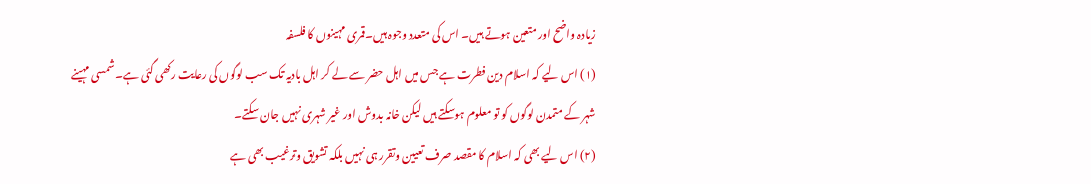زیادہ واضح اور متعین ہوتے ہیں۔ اس کی متعدد وجوہ ہیں۔قمری مہینوں کا فلسفہ
(۱) اس لیے کہ اسلام دین فطرت ہے جس میں اہل حضر سے لے کر اہل بادیہ تک سب لوگوں کی رعایت رکھی گئی ہے۔شمسی مہینے شہر کے متمدن لوگوں کو تو معلوم ہوسکتے ہیں لیکن خانہ بدوش اور غیر شہری نہیں جان سکتے۔
(۲) اس لیے بھی کہ اسلام کا مقصد صرف تعیین وتقرر ہی نہیں بلکہ تشویق وترغیب بھی ہے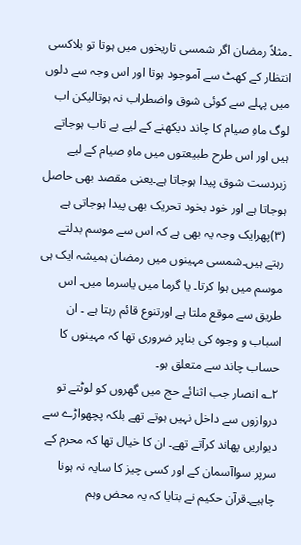۔مثلاً رمضان اگر شمسی تاریخوں میں ہوتا تو بلاکسی انتظار کے کھٹ سے آموجود ہوتا اور اس وجہ سے دلوں میں پہلے سے کوئی شوق واضطراب نہ ہوتالیکن اب لوگ ماہِ صیام کا چاند دیکھنے کے لیے بے تاب ہوجاتے ہیں اور اس طرح طبیعتوں میں ماہِ صیام کے لیے زبردست شوق پیدا ہوجاتا ہے۔یعنی مقصد بھی حاصل ہوجاتا ہے اور خود بخود تحریک بھی پیدا ہوجاتی ہے
(۳)پھرایک وجہ یہ بھی ہے کہ اس سے موسم بدلتے رہتے ہیں۔شمسی مہینوں میں رمضان ہمیشہ ایک ہی موسم میں ہوا کرتا۔ یا گرما میں یاسرما میں۔ اس طریق سے موقع ملتا ہے اورتنوع قائم رہتا ہے ۔ ان اسباب و وجوہ کی بناپر ضروری تھا کہ مہینوں کا حساب چاند سے متعلق ہو۔
۲؎ انصار جب اثنائے حج میں گھروں کو لوٹتے تو دروازوں سے داخل نہیں ہوتے تھے بلکہ پچھواڑے سے دیواریں پھاند کرآتے تھے۔ ان کا خیال تھا کہ محرم کے سرپر سواآسمان کے اور کسی چیز کا سایہ نہ ہونا چاہیے۔قرآن حکیم نے بتایا کہ یہ محض وہم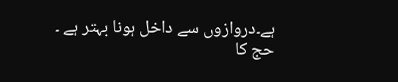ہے۔دروازوں سے داخل ہونا بہتر ہے ۔
حج کا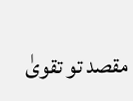مقصد تو تقویٰ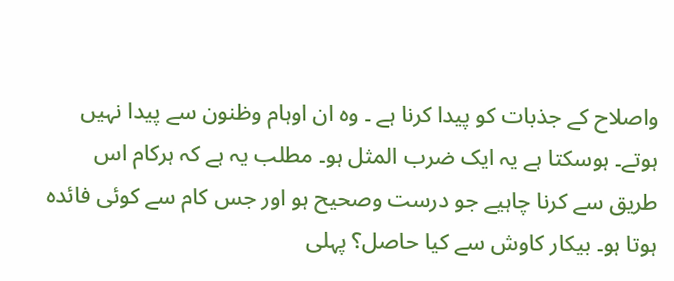واصلاح کے جذبات کو پیدا کرنا ہے ۔ وہ ان اوہام وظنون سے پیدا نہیں ہوتے۔ ہوسکتا ہے یہ ایک ضرب المثل ہو۔ مطلب یہ ہے کہ ہرکام اس طریق سے کرنا چاہیے جو درست وصحیح ہو اور جس کام سے کوئی فائدہ ہوتا ہو۔ بیکار کاوش سے کیا حاصل؟ پہلی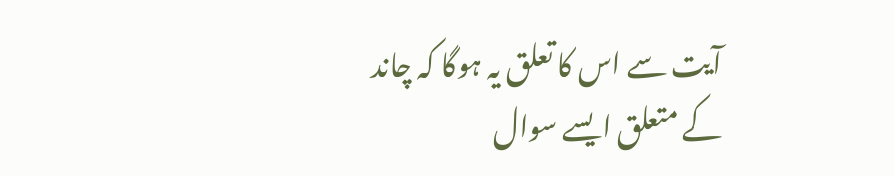آیت سے اس کا تعلق یہ ہوگا کہ چاند کے متعلق ایسے سوال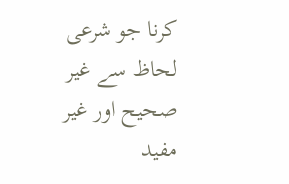کرنا جو شرعی لحاظ سے غیر صحیح اور غیر مفید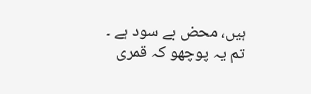ہیں، محض بے سود ہے ۔ تم یہ پوچھو کہ قمری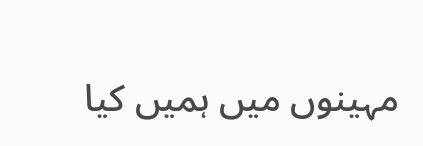مہینوں میں ہمیں کیا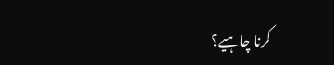کرنا چاہیے؟